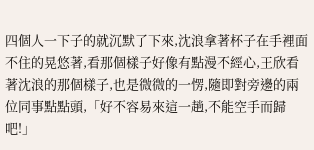四個人一下子的就沉默了下來,沈浪拿著杯子在手裡面不住的晃悠著,看那個樣子好像有點漫不經心,王欣看著沈浪的那個樣子,也是微微的一愣,隨即對旁邊的兩位同事點點頭,「好不容易來這一趟,不能空手而歸吧!」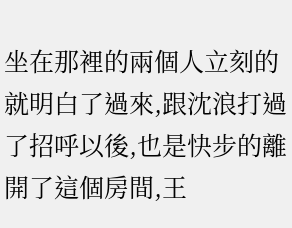坐在那裡的兩個人立刻的就明白了過來,跟沈浪打過了招呼以後,也是快步的離開了這個房間,王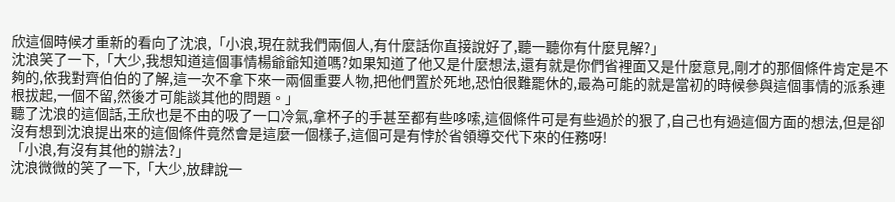欣這個時候才重新的看向了沈浪,「小浪,現在就我們兩個人,有什麼話你直接說好了,聽一聽你有什麼見解?」
沈浪笑了一下,「大少,我想知道這個事情楊爺爺知道嗎?如果知道了他又是什麼想法,還有就是你們省裡面又是什麼意見,剛才的那個條件肯定是不夠的,依我對齊伯伯的了解,這一次不拿下來一兩個重要人物,把他們置於死地,恐怕很難罷休的,最為可能的就是當初的時候參與這個事情的派系連根拔起,一個不留,然後才可能談其他的問題。」
聽了沈浪的這個話,王欣也是不由的吸了一口冷氣,拿杯子的手甚至都有些哆嗦,這個條件可是有些過於的狠了,自己也有過這個方面的想法,但是卻沒有想到沈浪提出來的這個條件竟然會是這麼一個樣子,這個可是有悖於省領導交代下來的任務呀!
「小浪,有沒有其他的辦法?」
沈浪微微的笑了一下,「大少,放肆說一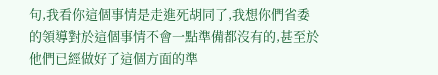句,我看你這個事情是走進死胡同了,我想你們省委的領導對於這個事情不會一點準備都沒有的,甚至於他們已經做好了這個方面的準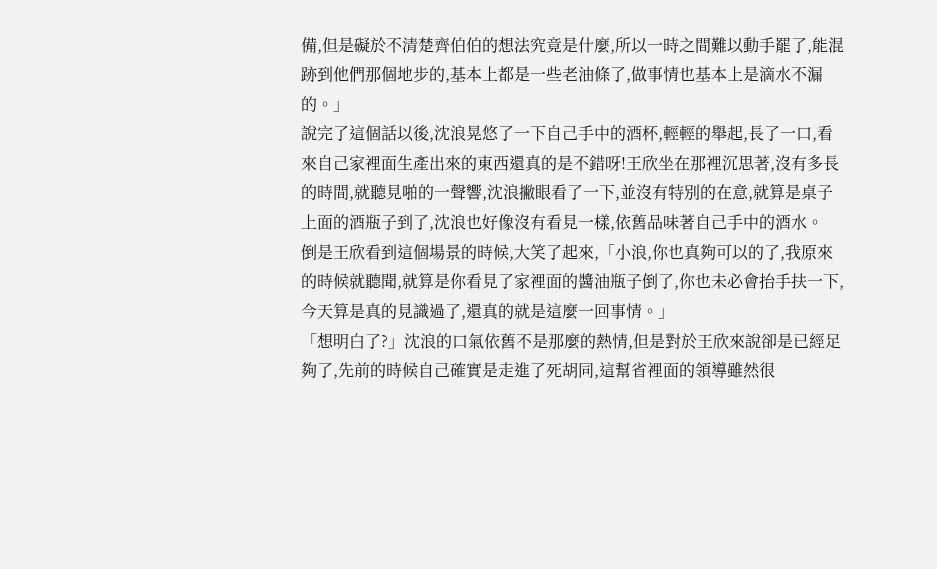備,但是礙於不清楚齊伯伯的想法究竟是什麼,所以一時之間難以動手罷了,能混跡到他們那個地步的,基本上都是一些老油條了,做事情也基本上是滴水不漏的。」
說完了這個話以後,沈浪晃悠了一下自己手中的酒杯,輕輕的舉起,長了一口,看來自己家裡面生產出來的東西還真的是不錯呀!王欣坐在那裡沉思著,沒有多長的時間,就聽見啪的一聲響,沈浪撇眼看了一下,並沒有特別的在意,就算是桌子上面的酒瓶子到了,沈浪也好像沒有看見一樣,依舊品味著自己手中的酒水。
倒是王欣看到這個場景的時候,大笑了起來,「小浪,你也真夠可以的了,我原來的時候就聽聞,就算是你看見了家裡面的醬油瓶子倒了,你也未必會抬手扶一下,今天算是真的見識過了,還真的就是這麼一回事情。」
「想明白了?」沈浪的口氣依舊不是那麼的熱情,但是對於王欣來說卻是已經足夠了,先前的時候自己確實是走進了死胡同,這幫省裡面的領導雖然很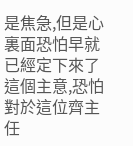是焦急,但是心裏面恐怕早就已經定下來了這個主意,恐怕對於這位齊主任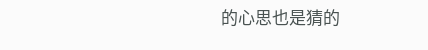的心思也是猜的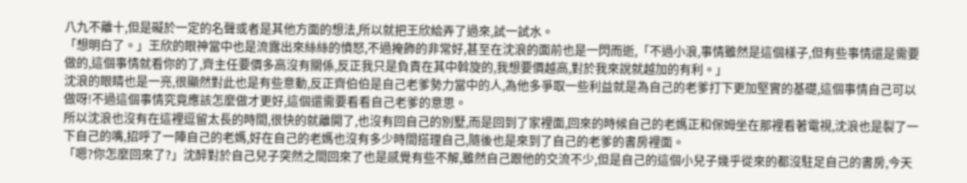八九不離十,但是礙於一定的名聲或者是其他方面的想法,所以就把王欣給弄了過來,試一試水。
「想明白了。」王欣的眼神當中也是流露出來絲絲的憤怒,不過掩飾的非常好,甚至在沈浪的面前也是一閃而逝,「不過小浪,事情雖然是這個樣子,但有些事情還是需要做的,這個事情就看你的了,齊主任要價多高沒有關係,反正我只是負責在其中斡旋的,我想要價越高,對於我來說就越加的有利。」
沈浪的眼睛也是一亮,很顯然對此也是有些意動,反正齊伯伯是自己老爹勢力當中的人,為他多爭取一些利益就是為自己的老爹打下更加堅實的基礎,這個事情自己可以做呀!不過這個事情究竟應該怎麼做才更好,這個還需要看看自己老爹的意思。
所以沈浪也沒有在這裡逗留太長的時間,很快的就離開了,也沒有回自己的別墅,而是回到了家裡面,回來的時候自己的老媽正和保姆坐在那裡看著電視,沈浪也是裂了一下自己的嘴,招呼了一陣自己的老媽,好在自己的老媽也沒有多少時間搭理自己,隨後也是來到了自己的老爹的書房裡面。
「嗯?你怎麼回來了?」沈醉對於自己兒子突然之間回來了也是感覺有些不解,雖然自己跟他的交流不少,但是自己的這個小兒子幾乎從來的都沒駐足自己的書房,今天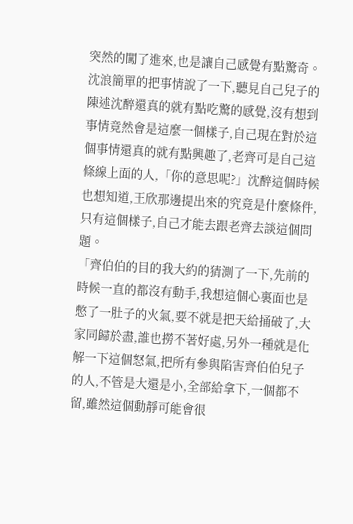突然的闖了進來,也是讓自己感覺有點驚奇。
沈浪簡單的把事情說了一下,聽見自己兒子的陳述沈醉還真的就有點吃驚的感覺,沒有想到事情竟然會是這麼一個樣子,自己現在對於這個事情還真的就有點興趣了,老齊可是自己這條線上面的人,「你的意思呢?」沈醉這個時候也想知道,王欣那邊提出來的究竟是什麼條件,只有這個樣子,自己才能去跟老齊去談這個問題。
「齊伯伯的目的我大約的猜測了一下,先前的時候一直的都沒有動手,我想這個心裏面也是憋了一肚子的火氣,要不就是把天給捅破了,大家同歸於盡,誰也撈不著好處,另外一種就是化解一下這個怒氣,把所有參與陷害齊伯伯兒子的人,不管是大還是小,全部給拿下,一個都不留,雖然這個動靜可能會很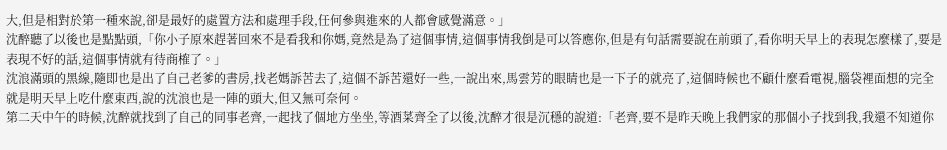大,但是相對於第一種來說,卻是最好的處置方法和處理手段,任何參與進來的人都會感覺滿意。」
沈醉聽了以後也是點點頭,「你小子原來趕著回來不是看我和你媽,竟然是為了這個事情,這個事情我倒是可以答應你,但是有句話需要說在前頭了,看你明天早上的表現怎麼樣了,要是表現不好的話,這個事情就有待商榷了。」
沈浪滿頭的黑線,隨即也是出了自己老爹的書房,找老媽訴苦去了,這個不訴苦還好一些,一說出來,馬雲芳的眼睛也是一下子的就亮了,這個時候也不顧什麼看電視,腦袋裡面想的完全就是明天早上吃什麼東西,說的沈浪也是一陣的頭大,但又無可奈何。
第二天中午的時候,沈醉就找到了自己的同事老齊,一起找了個地方坐坐,等酒菜齊全了以後,沈醉才很是沉穩的說道:「老齊,要不是昨天晚上我們家的那個小子找到我,我還不知道你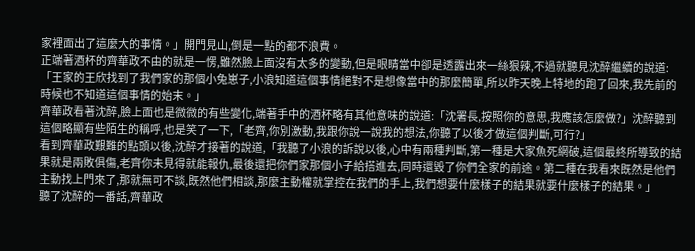家裡面出了這麼大的事情。」開門見山,倒是一點的都不浪費。
正端著酒杯的齊華政不由的就是一愣,雖然臉上面沒有太多的變動,但是眼睛當中卻是透露出來一絲狠辣,不過就聽見沈醉繼續的說道:「王家的王欣找到了我們家的那個小兔崽子,小浪知道這個事情絕對不是想像當中的那麼簡單,所以昨天晚上特地的跑了回來,我先前的時候也不知道這個事情的始末。」
齊華政看著沈醉,臉上面也是微微的有些變化,端著手中的酒杯略有其他意味的說道:「沈署長,按照你的意思,我應該怎麼做?」沈醉聽到這個略顯有些陌生的稱呼,也是笑了一下,「老齊,你別激動,我跟你說一說我的想法,你聽了以後才做這個判斷,可行?」
看到齊華政艱難的點頭以後,沈醉才接著的說道,「我聽了小浪的訴說以後,心中有兩種判斷,第一種是大家魚死網破,這個最終所導致的結果就是兩敗俱傷,老齊你未見得就能報仇,最後還把你們家那個小子給搭進去,同時還毀了你們全家的前途。第二種在我看來既然是他們主動找上門來了,那就無可不談,既然他們相談,那麼主動權就掌控在我們的手上,我們想要什麼樣子的結果就要什麼樣子的結果。」
聽了沈醉的一番話,齊華政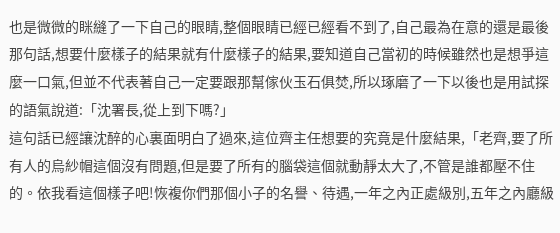也是微微的眯縫了一下自己的眼睛,整個眼睛已經已經看不到了,自己最為在意的還是最後那句話,想要什麼樣子的結果就有什麼樣子的結果,要知道自己當初的時候雖然也是想爭這麼一口氣,但並不代表著自己一定要跟那幫傢伙玉石俱焚,所以琢磨了一下以後也是用試探的語氣說道:「沈署長,從上到下嗎?」
這句話已經讓沈醉的心裏面明白了過來,這位齊主任想要的究竟是什麼結果,「老齊,要了所有人的烏紗帽這個沒有問題,但是要了所有的腦袋這個就動靜太大了,不管是誰都壓不住的。依我看這個樣子吧!恢複你們那個小子的名譽、待遇,一年之內正處級別,五年之內廳級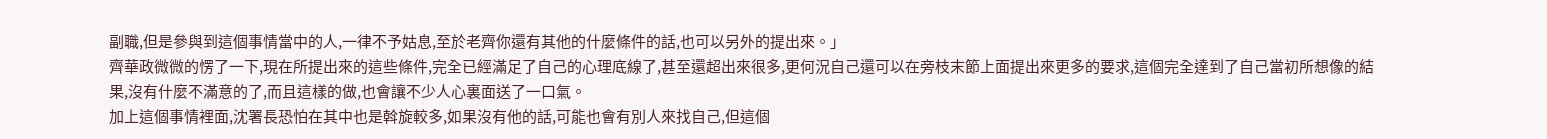副職,但是參與到這個事情當中的人,一律不予姑息,至於老齊你還有其他的什麼條件的話,也可以另外的提出來。」
齊華政微微的愣了一下,現在所提出來的這些條件,完全已經滿足了自己的心理底線了,甚至還超出來很多,更何況自己還可以在旁枝末節上面提出來更多的要求,這個完全達到了自己當初所想像的結果,沒有什麼不滿意的了,而且這樣的做,也會讓不少人心裏面送了一口氣。
加上這個事情裡面,沈署長恐怕在其中也是斡旋較多,如果沒有他的話,可能也會有別人來找自己,但這個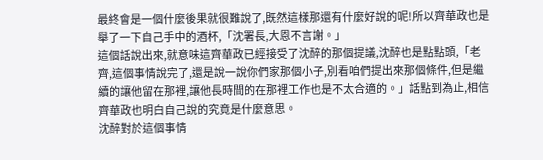最終會是一個什麼後果就很難說了,既然這樣那還有什麼好說的呢!所以齊華政也是舉了一下自己手中的酒杯,「沈署長,大恩不言謝。」
這個話說出來,就意味這齊華政已經接受了沈醉的那個提議,沈醉也是點點頭,「老齊,這個事情說完了,還是說一說你們家那個小子,別看咱們提出來那個條件,但是繼續的讓他留在那裡,讓他長時間的在那裡工作也是不太合適的。」話點到為止,相信齊華政也明白自己說的究竟是什麼意思。
沈醉對於這個事情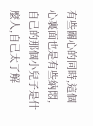有些關心的同時,這個心裏面也是有些納悶,自己的那個小兒子是什麼人,自己太了解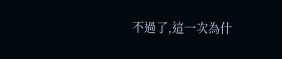不過了,這一次為什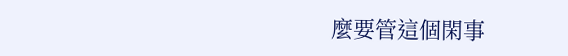麼要管這個閑事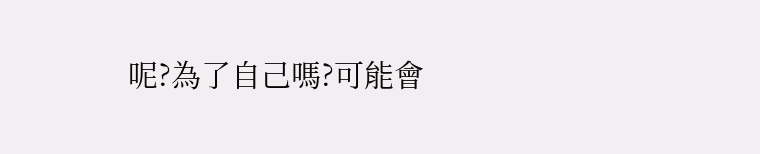呢?為了自己嗎?可能會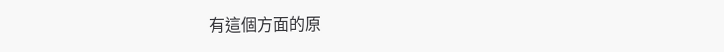有這個方面的原